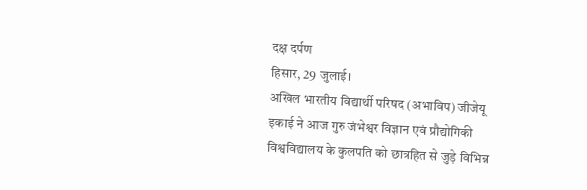दक्ष दर्पण
हिसार, 29 जुलाई।
अखिल भारतीय विद्यार्थी परिषद (अभाविप) जीजेयू इकाई ने आज गुरु जंभेश्वर विज्ञान एवं प्रौद्योगिकी विश्वविद्यालय के कुलपति को छात्रहित से जुड़े विभिन्न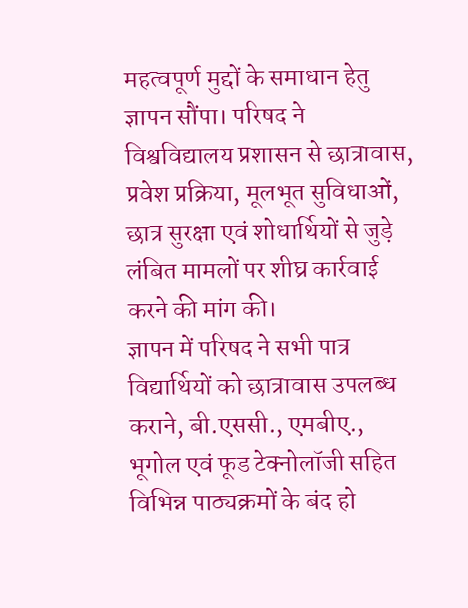महत्वपूर्ण मुद्दों के समाधान हेतु ज्ञापन सौंपा। परिषद ने विश्वविद्यालय प्रशासन से छात्रावास, प्रवेश प्रक्रिया, मूलभूत सुविधाओं, छात्र सुरक्षा एवं शोधार्थियों से जुड़े लंबित मामलों पर शीघ्र कार्रवाई करने की मांग की।
ज्ञापन में परिषद ने सभी पात्र विद्यार्थियों को छात्रावास उपलब्ध कराने, बी.एससी., एमबीए., भूगोल एवं फूड टेक्नोलॉजी सहित विभिन्न पाठ्यक्रमों के बंद हो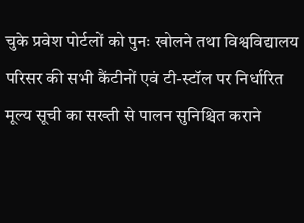चुके प्रवेश पोर्टलों को पुनः खोलने तथा विश्वविद्यालय परिसर की सभी कैंटीनों एवं टी-स्टॉल पर निर्धारित मूल्य सूची का सख्ती से पालन सुनिश्चित कराने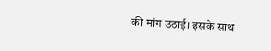की मांग उठाई। इसके साथ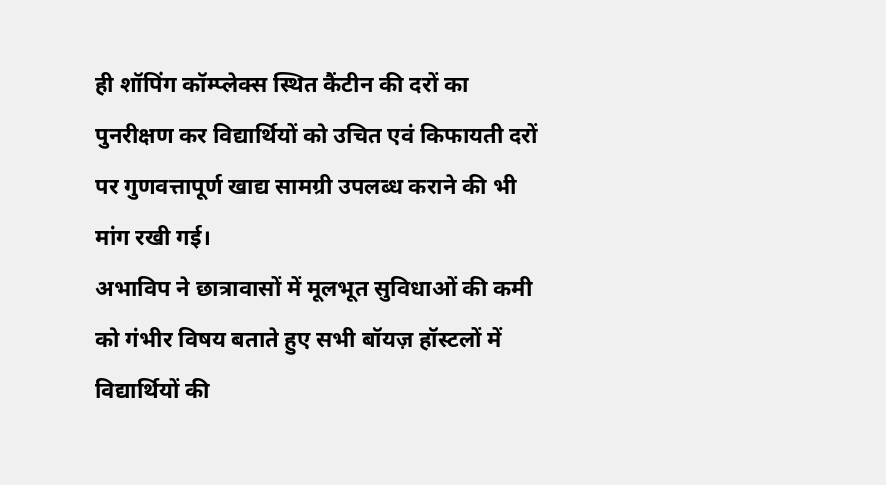ही शॉपिंग कॉम्प्लेक्स स्थित कैंटीन की दरों का पुनरीक्षण कर विद्यार्थियों को उचित एवं किफायती दरों पर गुणवत्तापूर्ण खाद्य सामग्री उपलब्ध कराने की भी मांग रखी गई।
अभाविप ने छात्रावासों में मूलभूत सुविधाओं की कमी को गंभीर विषय बताते हुए सभी बॉयज़ हॉस्टलों में विद्यार्थियों की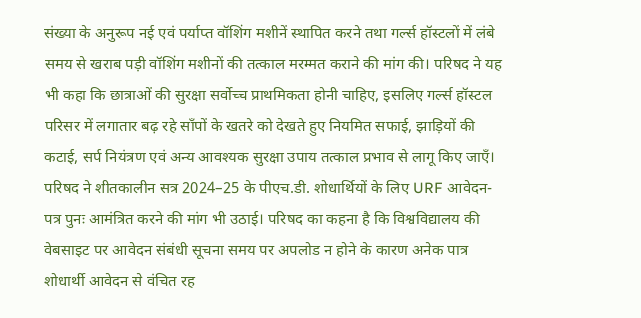संख्या के अनुरूप नई एवं पर्याप्त वॉशिंग मशीनें स्थापित करने तथा गर्ल्स हॉस्टलों में लंबे समय से खराब पड़ी वॉशिंग मशीनों की तत्काल मरम्मत कराने की मांग की। परिषद ने यह भी कहा कि छात्राओं की सुरक्षा सर्वोच्च प्राथमिकता होनी चाहिए, इसलिए गर्ल्स हॉस्टल परिसर में लगातार बढ़ रहे साँपों के खतरे को देखते हुए नियमित सफाई, झाड़ियों की कटाई, सर्प नियंत्रण एवं अन्य आवश्यक सुरक्षा उपाय तत्काल प्रभाव से लागू किए जाएँ।
परिषद ने शीतकालीन सत्र 2024–25 के पीएच.डी. शोधार्थियों के लिए URF आवेदन-पत्र पुनः आमंत्रित करने की मांग भी उठाई। परिषद का कहना है कि विश्वविद्यालय की वेबसाइट पर आवेदन संबंधी सूचना समय पर अपलोड न होने के कारण अनेक पात्र शोधार्थी आवेदन से वंचित रह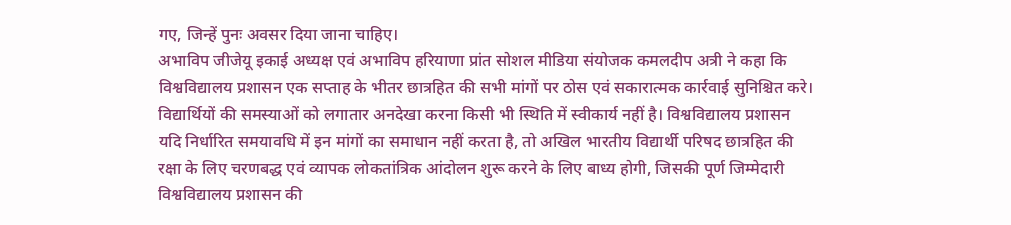गए, जिन्हें पुनः अवसर दिया जाना चाहिए।
अभाविप जीजेयू इकाई अध्यक्ष एवं अभाविप हरियाणा प्रांत सोशल मीडिया संयोजक कमलदीप अत्री ने कहा कि विश्वविद्यालय प्रशासन एक सप्ताह के भीतर छात्रहित की सभी मांगों पर ठोस एवं सकारात्मक कार्रवाई सुनिश्चित करे। विद्यार्थियों की समस्याओं को लगातार अनदेखा करना किसी भी स्थिति में स्वीकार्य नहीं है। विश्वविद्यालय प्रशासन यदि निर्धारित समयावधि में इन मांगों का समाधान नहीं करता है, तो अखिल भारतीय विद्यार्थी परिषद छात्रहित की रक्षा के लिए चरणबद्ध एवं व्यापक लोकतांत्रिक आंदोलन शुरू करने के लिए बाध्य होगी, जिसकी पूर्ण जिम्मेदारी विश्वविद्यालय प्रशासन की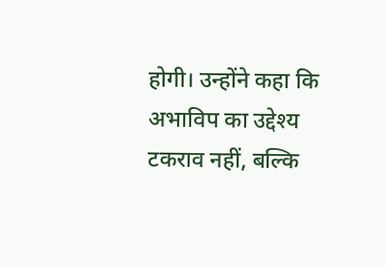होगी। उन्होंने कहा कि अभाविप का उद्देश्य टकराव नहीं, बल्कि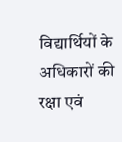विद्यार्थियों के अधिकारों की रक्षा एवं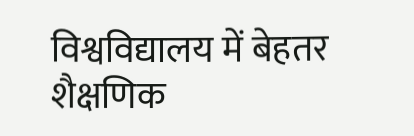विश्वविद्यालय में बेहतर शैक्षणिक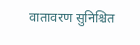वातावरण सुनिश्चित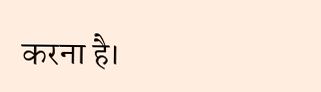करना है।